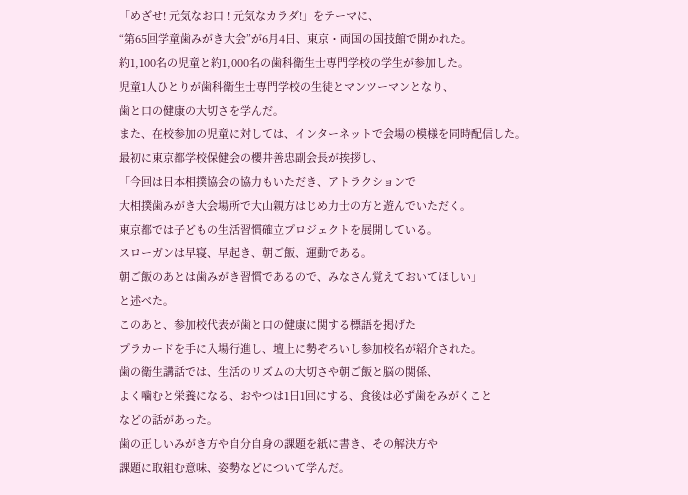「めざせ! 元気なお口 ! 元気なカラダ!」をテーマに、
“第65回学童歯みがき大会”が6月4日、東京・両国の国技館で開かれた。
約1,100名の児童と約1,000名の歯科衛生士専門学校の学生が参加した。
児童1人ひとりが歯科衛生士専門学校の生徒とマンツーマンとなり、
歯と口の健康の大切さを学んだ。
また、在校参加の児童に対しては、インターネットで会場の模様を同時配信した。
最初に東京都学校保健会の櫻井善忠副会長が挨拶し、
「今回は日本相撲協会の協力もいただき、アトラクションで
大相撲歯みがき大会場所で大山親方はじめ力士の方と遊んでいただく。
東京都では子どもの生活習慣確立プロジェクトを展開している。
スローガンは早寝、早起き、朝ご飯、運動である。
朝ご飯のあとは歯みがき習慣であるので、みなさん覚えておいてほしい」
と述べた。
このあと、参加校代表が歯と口の健康に関する標語を掲げた
プラカードを手に入場行進し、壇上に勢ぞろいし参加校名が紹介された。
歯の衛生講話では、生活のリズムの大切さや朝ご飯と脳の関係、
よく噛むと栄養になる、おやつは1日1回にする、食後は必ず歯をみがくこと
などの話があった。
歯の正しいみがき方や自分自身の課題を紙に書き、その解決方や
課題に取組む意味、姿勢などについて学んだ。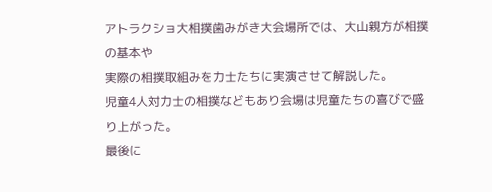アトラクショ大相撲歯みがき大会場所では、大山親方が相撲の基本や
実際の相撲取組みを力士たちに実演させて解説した。
児童4人対力士の相撲などもあり会場は児童たちの喜びで盛り上がった。
最後に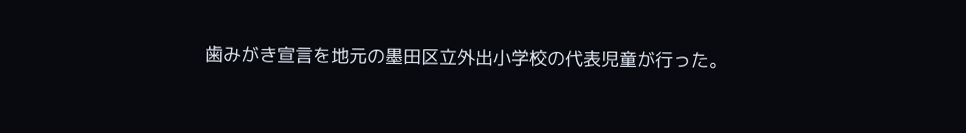歯みがき宣言を地元の墨田区立外出小学校の代表児童が行った。